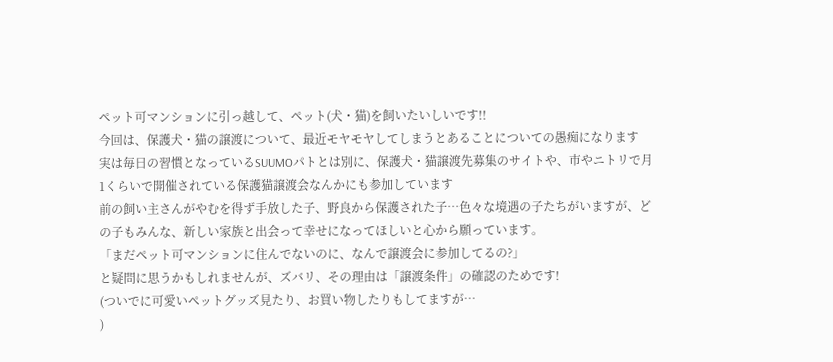ペット可マンションに引っ越して、ペット(犬・猫)を飼いたいしいです!!
今回は、保護犬・猫の譲渡について、最近モヤモヤしてしまうとあることについての愚痴になります
実は毎日の習慣となっているSUUMOパトとは別に、保護犬・猫譲渡先募集のサイトや、市やニトリで月1くらいで開催されている保護猫譲渡会なんかにも参加しています
前の飼い主さんがやむを得ず手放した子、野良から保護された子…色々な境遇の子たちがいますが、どの子もみんな、新しい家族と出会って幸せになってほしいと心から願っています。
「まだペット可マンションに住んでないのに、なんで譲渡会に参加してるの?」
と疑問に思うかもしれませんが、ズバリ、その理由は「譲渡条件」の確認のためです!
(ついでに可愛いペットグッズ見たり、お買い物したりもしてますが…
)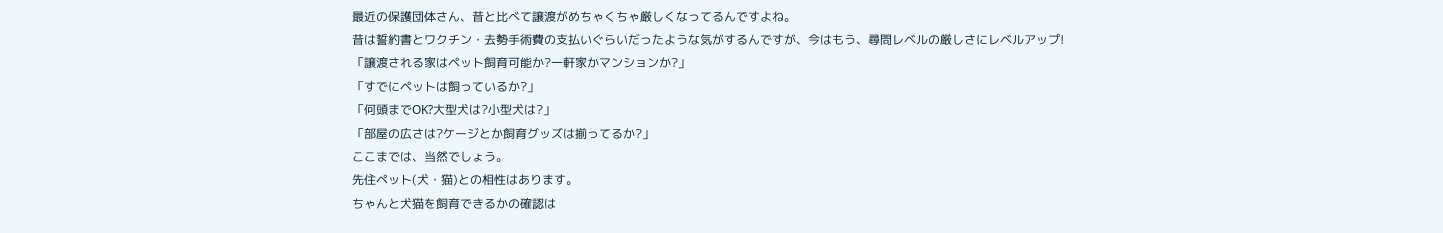最近の保護団体さん、昔と比べて譲渡がめちゃくちゃ厳しくなってるんですよね。
昔は誓約書とワクチン・去勢手術費の支払いぐらいだったような気がするんですが、今はもう、尋問レベルの厳しさにレベルアップ!
「譲渡される家はペット飼育可能か?一軒家かマンションか?」
「すでにペットは飼っているか?」
「何頭までOK?大型犬は?小型犬は?」
「部屋の広さは?ケージとか飼育グッズは揃ってるか?」
ここまでは、当然でしょう。
先住ペット(犬・猫)との相性はあります。
ちゃんと犬猫を飼育できるかの確認は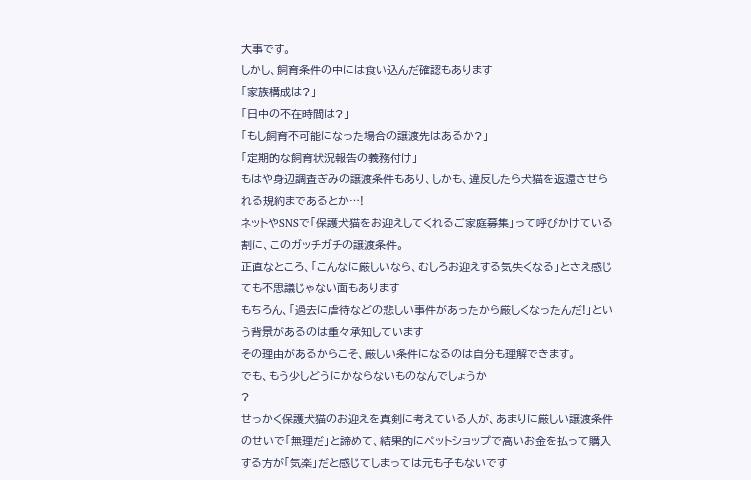大事です。
しかし、飼育条件の中には食い込んだ確認もあります
「家族構成は?」
「日中の不在時間は?」
「もし飼育不可能になった場合の譲渡先はあるか?」
「定期的な飼育状況報告の義務付け」
もはや身辺調査ぎみの譲渡条件もあり、しかも、違反したら犬猫を返還させられる規約まであるとか…!
ネットやSNSで「保護犬猫をお迎えしてくれるご家庭募集」って呼びかけている割に、このガッチガチの譲渡条件。
正直なところ、「こんなに厳しいなら、むしろお迎えする気失くなる」とさえ感じても不思議じゃない面もあります
もちろん、「過去に虐待などの悲しい事件があったから厳しくなったんだ!」という背景があるのは重々承知しています
その理由があるからこそ、厳しい条件になるのは自分も理解できます。
でも、もう少しどうにかならないものなんでしょうか
?
せっかく保護犬猫のお迎えを真剣に考えている人が、あまりに厳しい譲渡条件のせいで「無理だ」と諦めて、結果的にペットショップで高いお金を払って購入する方が「気楽」だと感じてしまっては元も子もないです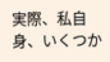実際、私自身、いくつか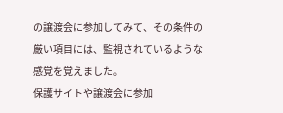の譲渡会に参加してみて、その条件の厳い項目には、監視されているような感覚を覚えました。
保護サイトや譲渡会に参加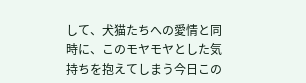して、犬猫たちへの愛情と同時に、このモヤモヤとした気持ちを抱えてしまう今日この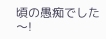頃の愚痴でした〜!